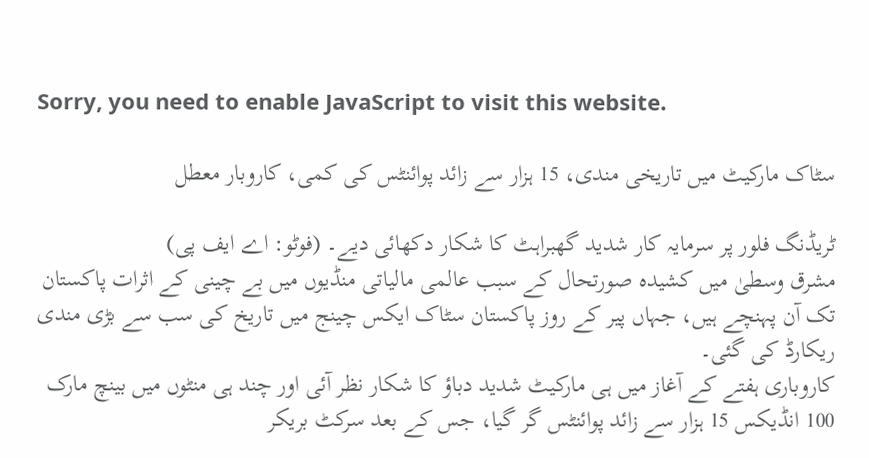Sorry, you need to enable JavaScript to visit this website.

سٹاک مارکیٹ میں تاریخی مندی، 15 ہزار سے زائد پوائنٹس کی کمی، کاروبار معطل

ٹریڈنگ فلور پر سرمایہ کار شدید گھبراہٹ کا شکار دکھائی دیے۔ (فوٹو: اے ایف پی)
مشرق وسطیٰ میں کشیدہ صورتحال کے سبب عالمی مالیاتی منڈیوں میں بے چینی کے اثرات پاکستان تک آن پہنچے ہیں، جہاں پیر کے روز پاکستان سٹاک ایکس چینج میں تاریخ کی سب سے بڑی مندی ریکارڈ کی گئی۔
کاروباری ہفتے کے آغاز میں ہی مارکیٹ شدید دباؤ کا شکار نظر آئی اور چند ہی منٹوں میں بینچ مارک 100 انڈیکس 15 ہزار سے زائد پوائنٹس گر گیا، جس کے بعد سرکٹ بریکر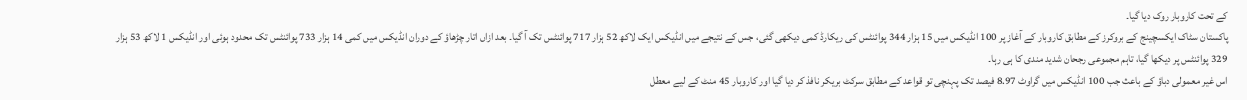کے تحت کاروبار روک دیا گیا۔
پاکستان سٹاک ایکسچینج کے بروکرز کے مطابق کاروبار کے آغاز پر 100 انڈیکس میں 15 ہزار 344 پوائنٹس کی ریکارڈ کمی دیکھی گئی، جس کے نتیجے میں انڈیکس ایک لاکھ 52 ہزار 717 پوائنٹس تک آ گیا۔ بعد ازاں اتار چڑھاؤ کے دوران انڈیکس میں کمی 14 ہزار 733 پوائنٹس تک محدود ہوئی اور انڈیکس 1 لاکھ 53 ہزار 329 پوائنٹس پر دیکھا گیا، تاہم مجموعی رجحان شدید مندی کا ہی رہا۔
اس غیر معمولی دباؤ کے باعث جب 100 انڈیکس میں گراوٹ 8.97 فیصد تک پہنچی تو قواعد کے مطابق سرکٹ بریکر نافذ کر دیا گیا اور کاروبار 45 منٹ کے لیے معطل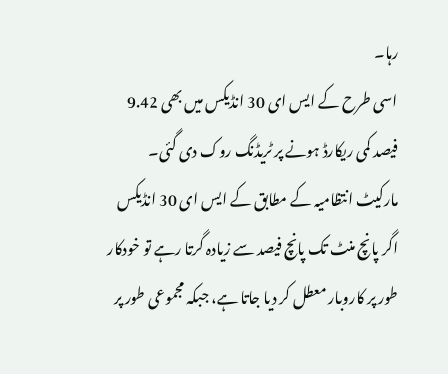رہا۔
اسی طرح کے ایس ای 30 انڈیکس میں بھی 9.42 فیصد کمی ریکارڈ ہونے پر ٹریڈنگ روک دی گئی۔ مارکیٹ انتظامیہ کے مطابق کے ایس ای 30 انڈیکس اگر پانچ منٹ تک پانچ فیصد سے زیادہ گرتا رہے تو خودکار طور پر کاروبار معطل کر دیا جاتا ہے، جبکہ مجموعی طور پر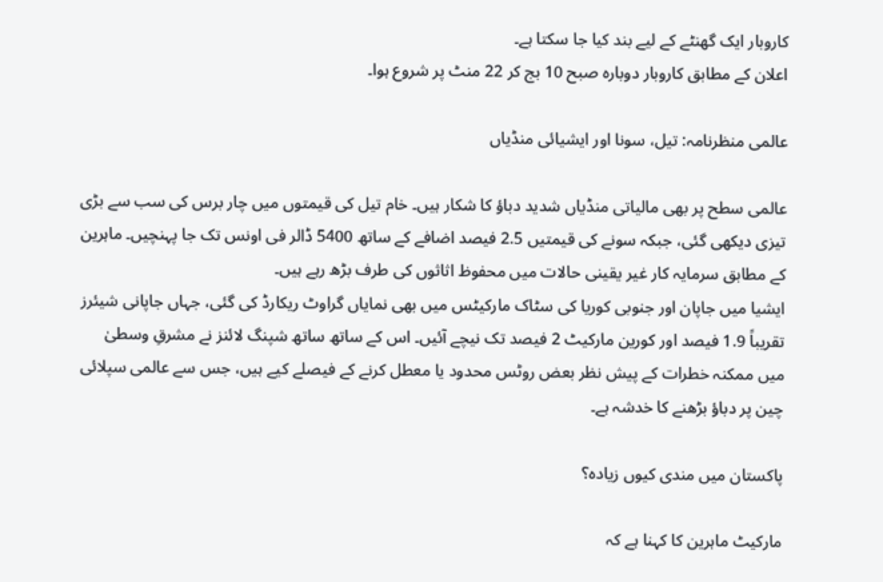کاروبار ایک گھنٹے کے لیے بند کیا جا سکتا ہے۔
اعلان کے مطابق کاروبار دوبارہ صبح 10 بج کر 22 منٹ پر شروع ہوا۔

عالمی منظرنامہ: تیل، سونا اور ایشیائی منڈیاں

عالمی سطح پر بھی مالیاتی منڈیاں شدید دباؤ کا شکار ہیں۔ خام تیل کی قیمتوں میں چار برس کی سب سے بڑی تیزی دیکھی گئی، جبکہ سونے کی قیمتیں 2.5 فیصد اضافے کے ساتھ 5400 ڈالر فی اونس تک جا پہنچیں۔ ماہرین کے مطابق سرمایہ کار غیر یقینی حالات میں محفوظ اثاثوں کی طرف بڑھ رہے ہیں۔
ایشیا میں جاپان اور جنوبی کوریا کی سٹاک مارکیٹس میں بھی نمایاں گراوٹ ریکارڈ کی گئی، جہاں جاپانی شیئرز تقریباً 1.9 فیصد اور کورین مارکیٹ 2 فیصد تک نیچے آئیں۔ اس کے ساتھ ساتھ شپنگ لائنز نے مشرقِ وسطیٰ میں ممکنہ خطرات کے پیش نظر بعض روٹس محدود یا معطل کرنے کے فیصلے کیے ہیں، جس سے عالمی سپلائی چین پر دباؤ بڑھنے کا خدشہ ہے۔

پاکستان میں مندی کیوں زیادہ؟

مارکیٹ ماہرین کا کہنا ہے کہ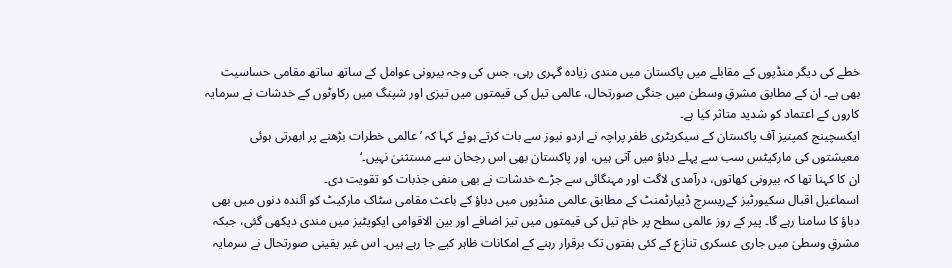خطے کی دیگر منڈیوں کے مقابلے میں پاکستان میں مندی زیادہ گہری رہی، جس کی وجہ بیرونی عوامل کے ساتھ ساتھ مقامی حساسیت بھی ہے۔ ان کے مطابق مشرقِ وسطیٰ میں جنگی صورتحال، عالمی تیل کی قیمتوں میں تیزی اور شپنگ میں رکاوٹوں کے خدشات نے سرمایہ کاروں کے اعتماد کو شدید متاثر کیا ہے۔
ایکسچینج کمپنیز آف پاکستان کے سیکریٹری ظفر پراچہ نے اردو نیوز سے بات کرتے ہوئے کہا کہ ’عالمی خطرات بڑھنے پر ابھرتی ہوئی معیشتوں کی مارکیٹس سب سے پہلے دباؤ میں آتی ہیں، اور پاکستان بھی اس رجحان سے مستثنیٰ نہیں۔‘
ان کا کہنا تھا کہ بیرونی کھاتوں، درآمدی لاگت اور مہنگائی سے جڑے خدشات نے بھی منفی جذبات کو تقویت دی۔
اسماعیل اقبال سکیورٹیز کےریسرچ ڈیپارٹمنٹ کے مطابق عالمی منڈیوں میں دباؤ کے باعث مقامی سٹاک مارکیٹ کو آئندہ دنوں میں بھی دباؤ کا سامنا رہے گا۔ پیر کے روز عالمی سطح پر خام تیل کی قیمتوں میں تیز اضافے اور بین الاقوامی ایکویٹیز میں مندی دیکھی گئی، جبکہ مشرقِ وسطیٰ میں جاری عسکری تنازع کے کئی ہفتوں تک برقرار رہنے کے امکانات ظاہر کیے جا رہے ہیں۔ اس غیر یقینی صورتحال نے سرمایہ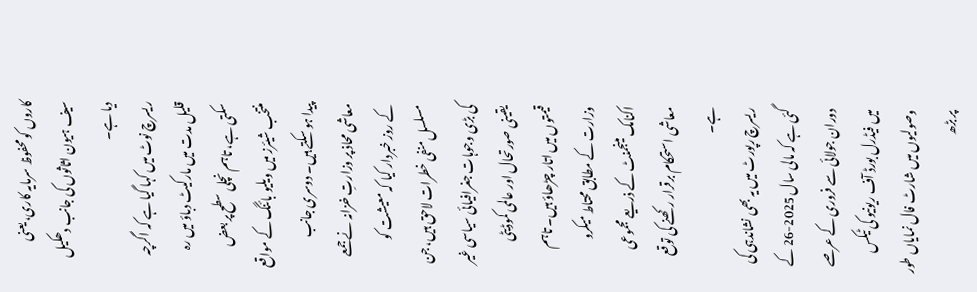کاروں کو محفوظ سرمایہ کاری، یعنی سیف ہیون اثاثوں کی جانب دھکیل دیا ہے۔
ریسرچ نوٹ میں کہا گیا ہے کہ اگرچہ قلیل مدت میں مارکیٹ دباؤ میں رہ سکتی ہے، تاہم نچلی سطح پر بعض منتخب شیئرز میں ویلیو بائنگ کے مواقع پیدا ہو سکتے ہیں۔ دوسری جانب معاشی محاذ پر وزارتِ خزانہ نے جمعے کے روز خبردار کیا کہ معیشت کو مسلسل منفی خطرات لاحق ہیں، جن کی بڑی وجوہات جغرافیائی سیاسی غیر یقینی صورتحال اور عالمی کموڈیٹی قیمتوں میں اتار چڑھاؤ ہیں۔ تاہم وزارت کے مطابق محتاط میکرو اکنامک مینجمنٹ کے ذریعے مجموعی معاشی استحکام برقرار رکھنے کی توقع ہے۔
ریسرچ رپورٹ میں یہ بھی نشاندہی کی گئی ہے کہ مالی سال 2025-26 کے دوران جولائی سے فروری کے عرصے میں فیڈرل بورڈ آف ریونیو کی ٹیکس وصولیوں میں شارٹ فال نمایاں طور پر بڑھ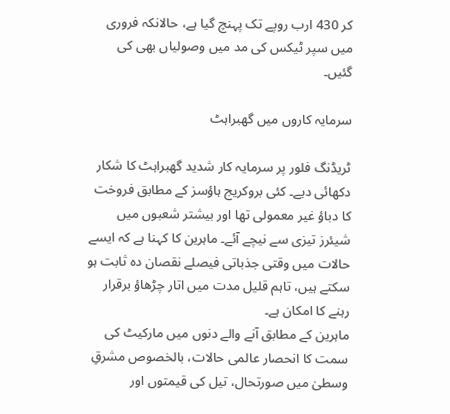کر 430 ارب روپے تک پہنچ گیا ہے، حالانکہ فروری میں سپر ٹیکس کی مد میں وصولیاں بھی کی گئیں۔

سرمایہ کاروں میں گھبراہٹ

ٹریڈنگ فلور پر سرمایہ کار شدید گھبراہٹ کا شکار دکھائی دیے۔ کئی بروکریج ہاؤسز کے مطابق فروخت کا دباؤ غیر معمولی تھا اور بیشتر شعبوں میں شیئرز تیزی سے نیچے آئے۔ ماہرین کا کہنا ہے کہ ایسے حالات میں وقتی جذباتی فیصلے نقصان دہ ثابت ہو سکتے ہیں، تاہم قلیل مدت میں اتار چڑھاؤ برقرار رہنے کا امکان ہے۔
ماہرین کے مطابق آنے والے دنوں میں مارکیٹ کی سمت کا انحصار عالمی حالات، بالخصوص مشرقِ وسطیٰ میں صورتحال، تیل کی قیمتوں اور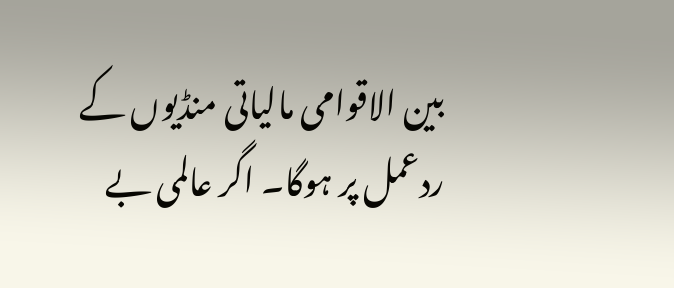بین الاقوامی مالیاتی منڈیوں کے ردعمل پر ہوگا۔ اگر عالمی بے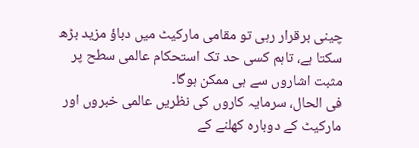چینی برقرار رہی تو مقامی مارکیٹ میں دباؤ مزید بڑھ سکتا ہے، تاہم کسی حد تک استحکام عالمی سطح پر مثبت اشاروں سے ہی ممکن ہوگا۔
فی الحال، سرمایہ کاروں کی نظریں عالمی خبروں اور مارکیٹ کے دوبارہ کھلنے کے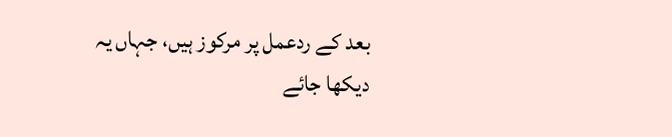بعد کے ردعمل پر مرکوز ہیں، جہاں یہ دیکھا جائے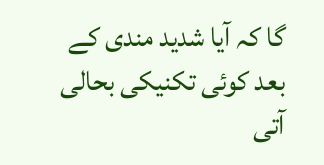گا کہ آیا شدید مندی کے بعد کوئی تکنیکی بحالی آتی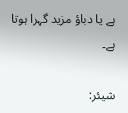ہے یا دباؤ مزید گہرا ہوتا ہے۔

شیئر: